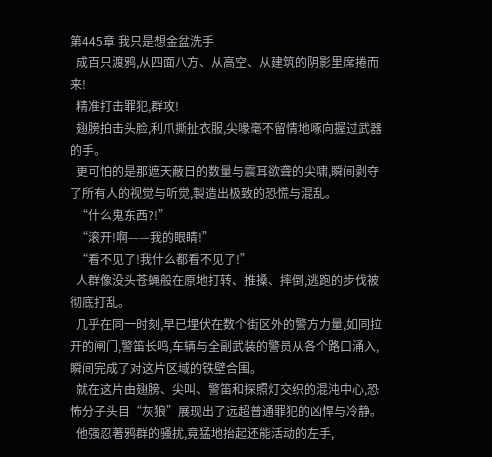第445章 我只是想金盆洗手
  成百只渡鸦,从四面八方、从高空、从建筑的阴影里席捲而来!
  精准打击罪犯,群攻!
  翅膀拍击头脸,利爪撕扯衣服,尖喙毫不留情地啄向握过武器的手。
  更可怕的是那遮天蔽日的数量与震耳欲聋的尖啸,瞬间剥夺了所有人的视觉与听觉,製造出极致的恐慌与混乱。
  “什么鬼东西?!”
  “滚开!啊——我的眼睛!”
  “看不见了!我什么都看不见了!”
  人群像没头苍蝇般在原地打转、推搡、摔倒,逃跑的步伐被彻底打乱。
  几乎在同一时刻,早已埋伏在数个街区外的警方力量,如同拉开的闸门,警笛长鸣,车辆与全副武装的警员从各个路口涌入,瞬间完成了对这片区域的铁壁合围。
  就在这片由翅膀、尖叫、警笛和探照灯交织的混沌中心,恐怖分子头目“灰狼”展现出了远超普通罪犯的凶悍与冷静。
  他强忍著鸦群的骚扰,竟猛地抬起还能活动的左手,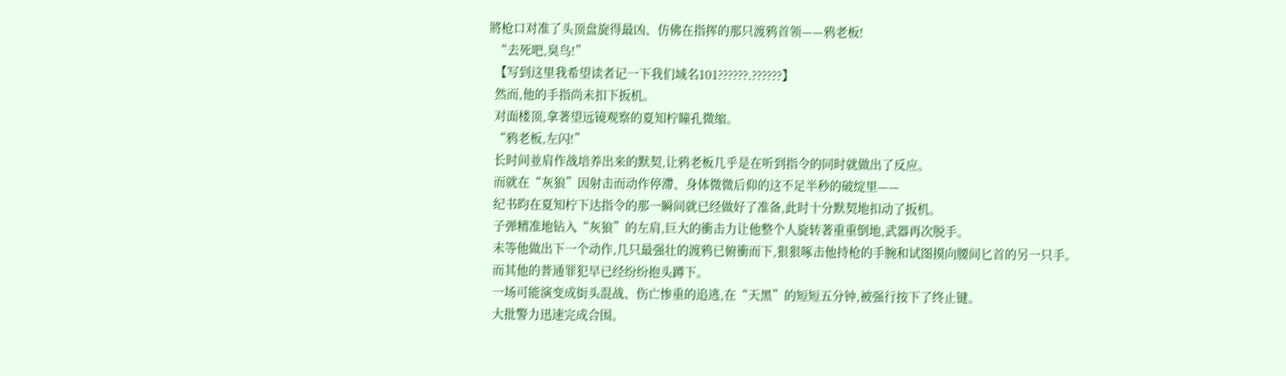將枪口对准了头顶盘旋得最凶、仿佛在指挥的那只渡鸦首领——鸦老板!
  “去死吧,臭鸟!”
  【写到这里我希望读者记一下我们域名101??????.??????】
  然而,他的手指尚未扣下扳机。
  对面楼顶,拿著望远镜观察的夏知柠瞳孔微缩。
  “鸦老板,左闪!”
  长时间並肩作战培养出来的默契,让鸦老板几乎是在听到指令的同时就做出了反应。
  而就在“灰狼”因射击而动作停滯、身体微微后仰的这不足半秒的破绽里——
  纪书昀在夏知柠下达指令的那一瞬间就已经做好了准备,此时十分默契地扣动了扳机。
  子弹精准地钻入“灰狼”的左肩,巨大的衝击力让他整个人旋转著重重倒地,武器再次脱手。
  未等他做出下一个动作,几只最强壮的渡鸦已俯衝而下,狠狠啄击他持枪的手腕和试图摸向腰间匕首的另一只手。
  而其他的普通罪犯早已经纷纷抱头蹲下。
  一场可能演变成街头混战、伤亡惨重的追逃,在“天黑”的短短五分钟,被强行按下了终止键。
  大批警力迅速完成合围。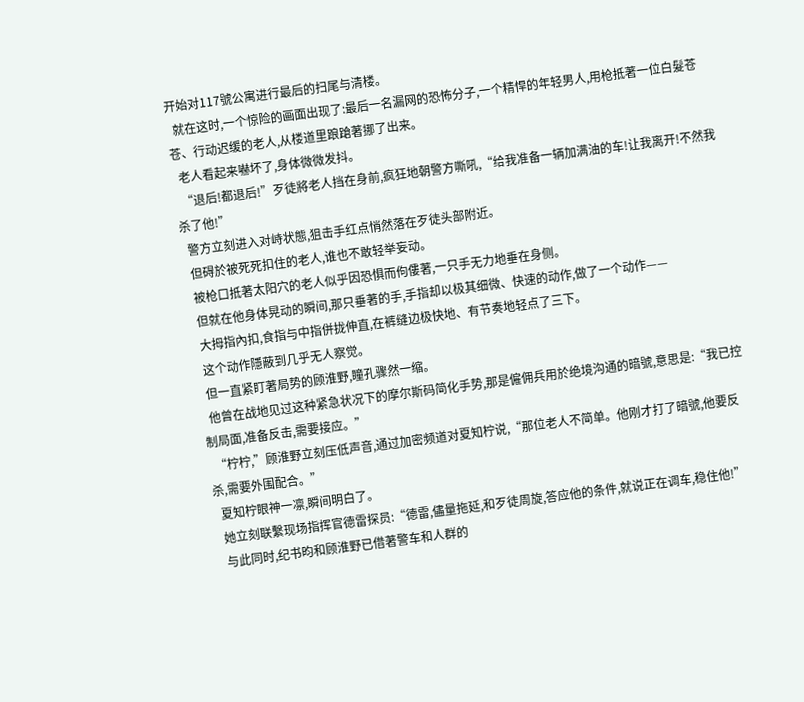开始对117號公寓进行最后的扫尾与清楼。
  就在这时,一个惊险的画面出现了:最后一名漏网的恐怖分子,一个精悍的年轻男人,用枪抵著一位白髮苍苍、行动迟缓的老人,从楼道里踉蹌著挪了出来。
  老人看起来嚇坏了,身体微微发抖。
  “退后!都退后!”歹徒將老人挡在身前,疯狂地朝警方嘶吼,“给我准备一辆加满油的车!让我离开!不然我杀了他!”
  警方立刻进入对峙状態,狙击手红点悄然落在歹徒头部附近。
  但碍於被死死扣住的老人,谁也不敢轻举妄动。
  被枪口抵著太阳穴的老人似乎因恐惧而佝僂著,一只手无力地垂在身侧。
  但就在他身体晃动的瞬间,那只垂著的手,手指却以极其细微、快速的动作,做了一个动作——
  大拇指內扣,食指与中指併拢伸直,在裤缝边极快地、有节奏地轻点了三下。
  这个动作隱蔽到几乎无人察觉。
  但一直紧盯著局势的顾淮野,瞳孔骤然一缩。
  他曾在战地见过这种紧急状况下的摩尔斯码简化手势,那是僱佣兵用於绝境沟通的暗號,意思是:“我已控制局面,准备反击,需要接应。”
  “柠柠,”顾淮野立刻压低声音,通过加密频道对夏知柠说,“那位老人不简单。他刚才打了暗號,他要反杀,需要外围配合。”
  夏知柠眼神一凛,瞬间明白了。
  她立刻联繫现场指挥官德雷探员:“德雷,儘量拖延,和歹徒周旋,答应他的条件,就说正在调车,稳住他!”
  与此同时,纪书昀和顾淮野已借著警车和人群的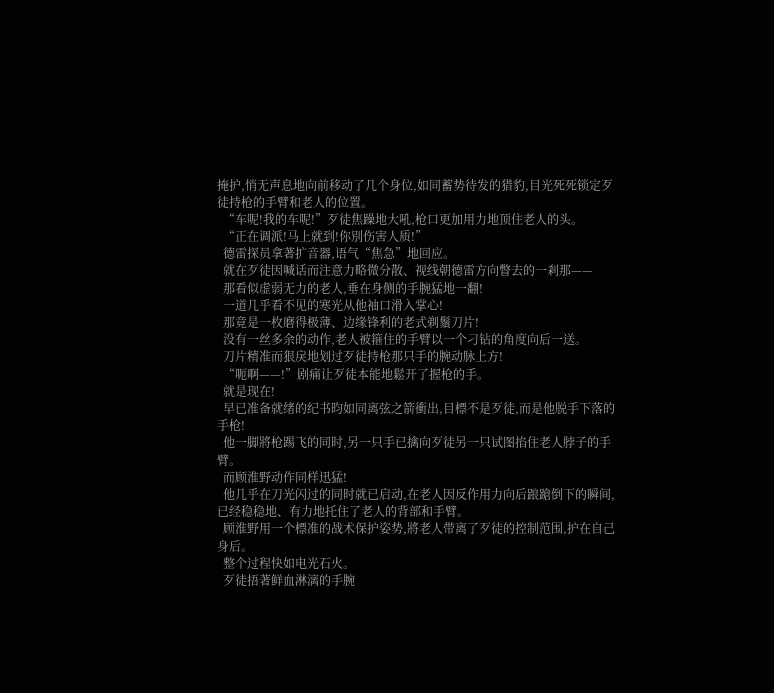掩护,悄无声息地向前移动了几个身位,如同蓄势待发的猎豹,目光死死锁定歹徒持枪的手臂和老人的位置。
  “车呢!我的车呢!”歹徒焦躁地大吼,枪口更加用力地顶住老人的头。
  “正在调派!马上就到!你別伤害人质!”
  德雷探员拿著扩音器,语气“焦急”地回应。
  就在歹徒因喊话而注意力略微分散、视线朝德雷方向瞥去的一剎那——
  那看似虚弱无力的老人,垂在身侧的手腕猛地一翻!
  一道几乎看不见的寒光从他袖口滑入掌心!
  那竟是一枚磨得极薄、边缘锋利的老式剃鬚刀片!
  没有一丝多余的动作,老人被箍住的手臂以一个刁钻的角度向后一送。
  刀片精准而狠戾地划过歹徒持枪那只手的腕动脉上方!
  “呃啊——!”剧痛让歹徒本能地鬆开了握枪的手。
  就是现在!
  早已准备就绪的纪书昀如同离弦之箭衝出,目標不是歹徒,而是他脱手下落的手枪!
  他一脚將枪踢飞的同时,另一只手已擒向歹徒另一只试图掐住老人脖子的手臂。
  而顾淮野动作同样迅猛!
  他几乎在刀光闪过的同时就已启动,在老人因反作用力向后踉蹌倒下的瞬间,已经稳稳地、有力地托住了老人的背部和手臂。
  顾淮野用一个標准的战术保护姿势,將老人带离了歹徒的控制范围,护在自己身后。
  整个过程快如电光石火。
  歹徒捂著鲜血淋漓的手腕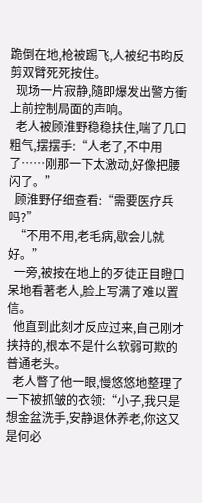跪倒在地,枪被踢飞,人被纪书昀反剪双臂死死按住。
  现场一片寂静,隨即爆发出警方衝上前控制局面的声响。
  老人被顾淮野稳稳扶住,喘了几口粗气,摆摆手:“人老了,不中用了……刚那一下太激动,好像把腰闪了。”
  顾淮野仔细查看:“需要医疗兵吗?”
  “不用不用,老毛病,歇会儿就好。”
  一旁,被按在地上的歹徒正目瞪口呆地看著老人,脸上写满了难以置信。
  他直到此刻才反应过来,自己刚才挟持的,根本不是什么软弱可欺的普通老头。
  老人瞥了他一眼,慢悠悠地整理了一下被抓皱的衣领:“小子,我只是想金盆洗手,安静退休养老,你这又是何必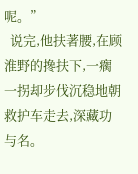呢。”
  说完,他扶著腰,在顾淮野的搀扶下,一瘸一拐却步伐沉稳地朝救护车走去,深藏功与名。